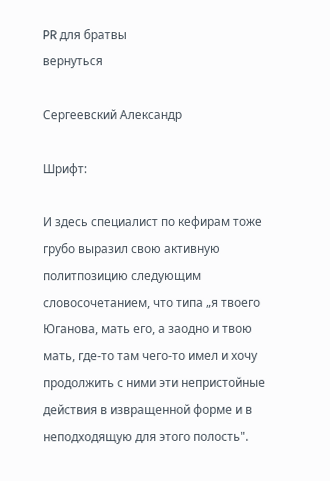PR для братвы
вернуться

Сергеевский Александр

Шрифт:

И здесь специалист по кефирам тоже грубо выразил свою активную политпозицию следующим словосочетанием, что типа „я твоего Юганова, мать его, а заодно и твою мать, где-то там чего-то имел и хочу продолжить с ними эти непристойные действия в извращенной форме и в неподходящую для этого полость".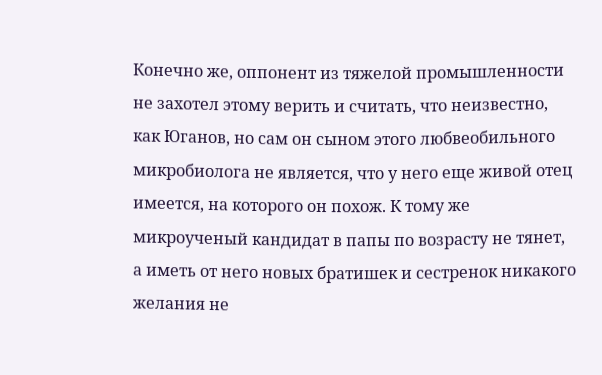Конечно же, оппонент из тяжелой промышленности не захотел этому верить и считать, что неизвестно, как Юганов, но сам он сыном этого любвеобильного микробиолога не является, что у него еще живой отец имеется, на которого он похож. К тому же микроученый кандидат в папы по возрасту не тянет, а иметь от него новых братишек и сестренок никакого желания не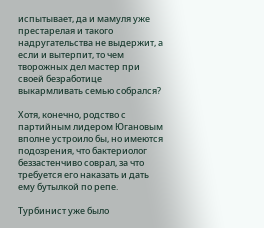испытывает, да и мамуля уже престарелая и такого надругательства не выдержит, а если и вытерпит, то чем творожных дел мастер при своей безработице выкармливать семью собрался?

Хотя, конечно, родство с партийным лидером Югановым вполне устроило бы, но имеются подозрения, что бактериолог беззастенчиво соврал, за что требуется его наказать и дать ему бутылкой по репе.

Турбинист уже было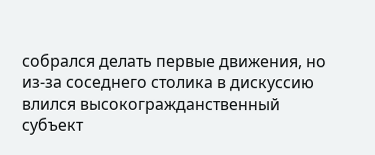собрался делать первые движения, но из-за соседнего столика в дискуссию влился высокогражданственный субъект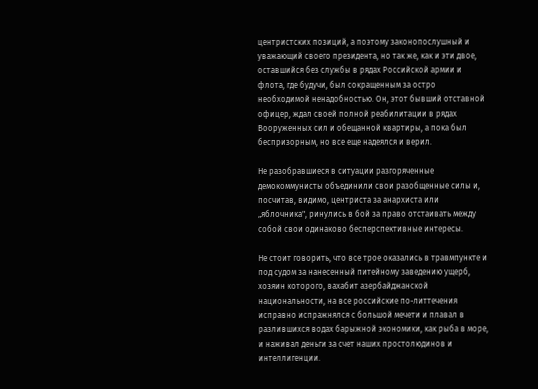центристских позиций, а поэтому законопослушный и уважающий своего президента, но так же, как и эти двое, оставшийся без службы в рядах Российской армии и флота, где будучи, был сокращенным за остро необходимой ненадобностью. Он, этот бывший отставной офицер, ждал своей полной реабилитации в рядах Вооруженных сил и обещанной квартиры, а пока был беспризорным, но все еще надеялся и верил.

Не разобравшиеся в ситуации разгоряченные демокоммунисты объединили свои разобщенные силы и, посчитав, видимо, центриста за анархиста или „яблочника", ринулись в бой за право отстаивать между собой свои одинаково бесперспективные интересы.

Не стоит говорить, что все трое оказались в травмпункте и под судом за нанесенный питейному заведению ущерб, хозяин которого, вахабит азербайджанской национальности, на все российские по-литтечения исправно испражнялся с большой мечети и плавал в разлившихся водах барыжной экономики, как рыба в море, и наживал деньги за счет наших простолюдинов и интеллигенции.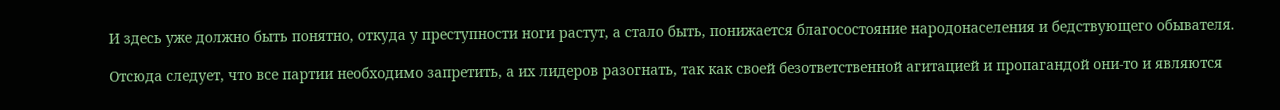И здесь уже должно быть понятно, откуда у преступности ноги растут, а стало быть, понижается благосостояние народонаселения и бедствующего обывателя.

Отсюда следует, что все партии необходимо запретить, а их лидеров разогнать, так как своей безответственной агитацией и пропагандой они-то и являются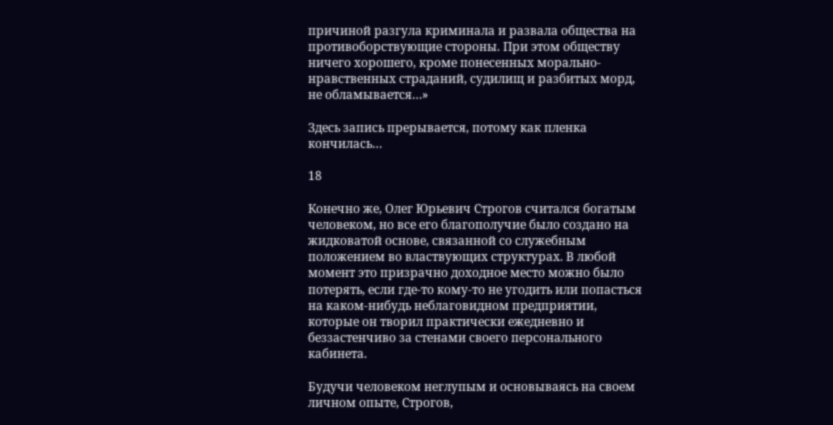причиной разгула криминала и развала общества на противоборствующие стороны. При этом обществу ничего хорошего, кроме понесенных морально-нравственных страданий, судилищ и разбитых морд, не обламывается…»

Здесь запись прерывается, потому как пленка кончилась…

18

Конечно же, Олег Юрьевич Строгов считался богатым человеком, но все его благополучие было создано на жидковатой основе, связанной со служебным положением во властвующих структурах. В любой момент это призрачно доходное место можно было потерять, если где-то кому-то не угодить или попасться на каком-нибудь неблаговидном предприятии, которые он творил практически ежедневно и беззастенчиво за стенами своего персонального кабинета.

Будучи человеком неглупым и основываясь на своем личном опыте, Строгов,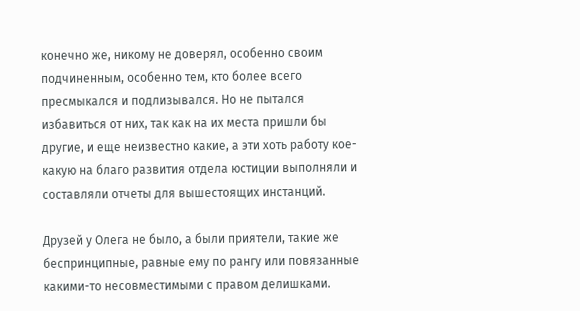конечно же, никому не доверял, особенно своим подчиненным, особенно тем, кто более всего пресмыкался и подлизывался. Но не пытался избавиться от них, так как на их места пришли бы другие, и еще неизвестно какие, а эти хоть работу кое-какую на благо развития отдела юстиции выполняли и составляли отчеты для вышестоящих инстанций.

Друзей у Олега не было, а были приятели, такие же беспринципные, равные ему по рангу или повязанные какими-то несовместимыми с правом делишками.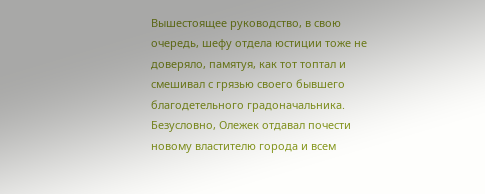Вышестоящее руководство, в свою очередь, шефу отдела юстиции тоже не доверяло, памятуя, как тот топтал и смешивал с грязью своего бывшего благодетельного градоначальника. Безусловно, Олежек отдавал почести новому властителю города и всем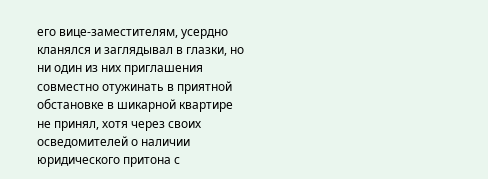его вице-заместителям, усердно кланялся и заглядывал в глазки, но ни один из них приглашения совместно отужинать в приятной обстановке в шикарной квартире не принял, хотя через своих осведомителей о наличии юридического притона с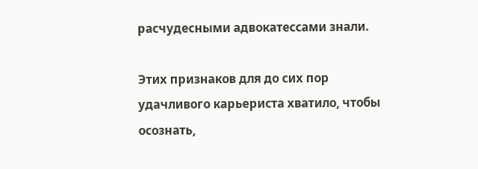расчудесными адвокатессами знали.

Этих признаков для до сих пор удачливого карьериста хватило, чтобы осознать,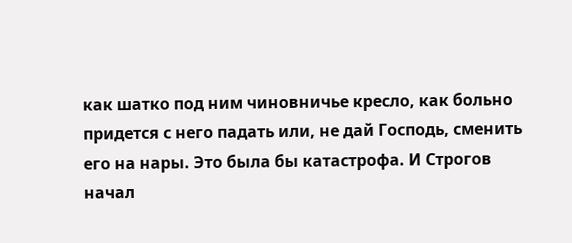как шатко под ним чиновничье кресло, как больно придется с него падать или, не дай Господь, сменить его на нары. Это была бы катастрофа. И Строгов начал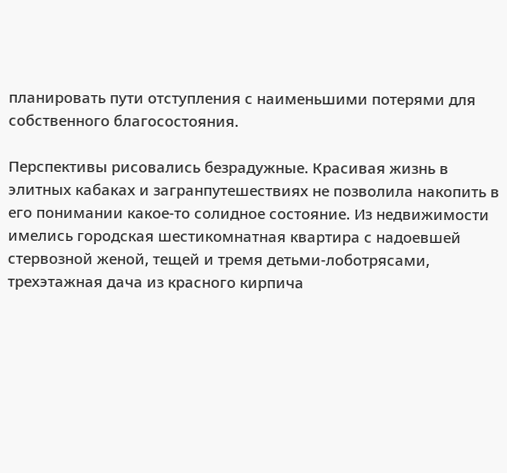планировать пути отступления с наименьшими потерями для собственного благосостояния.

Перспективы рисовались безрадужные. Красивая жизнь в элитных кабаках и загранпутешествиях не позволила накопить в его понимании какое-то солидное состояние. Из недвижимости имелись городская шестикомнатная квартира с надоевшей стервозной женой, тещей и тремя детьми-лоботрясами, трехэтажная дача из красного кирпича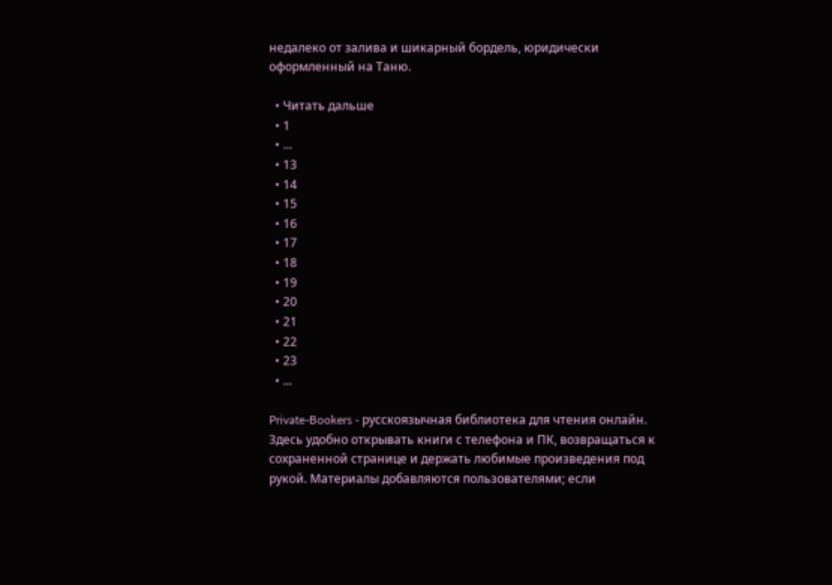недалеко от залива и шикарный бордель, юридически оформленный на Таню.

  • Читать дальше
  • 1
  • ...
  • 13
  • 14
  • 15
  • 16
  • 17
  • 18
  • 19
  • 20
  • 21
  • 22
  • 23
  • ...

Private-Bookers - русскоязычная библиотека для чтения онлайн. Здесь удобно открывать книги с телефона и ПК, возвращаться к сохраненной странице и держать любимые произведения под рукой. Материалы добавляются пользователями; если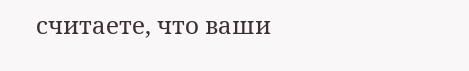считаете, что ваши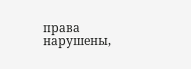права нарушены,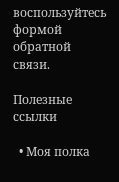воспользуйтесь формой обратной связи.

Полезные ссылки

  • Моя полка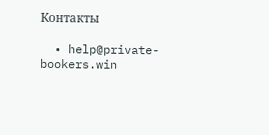Контакты

  • help@private-bookers.win